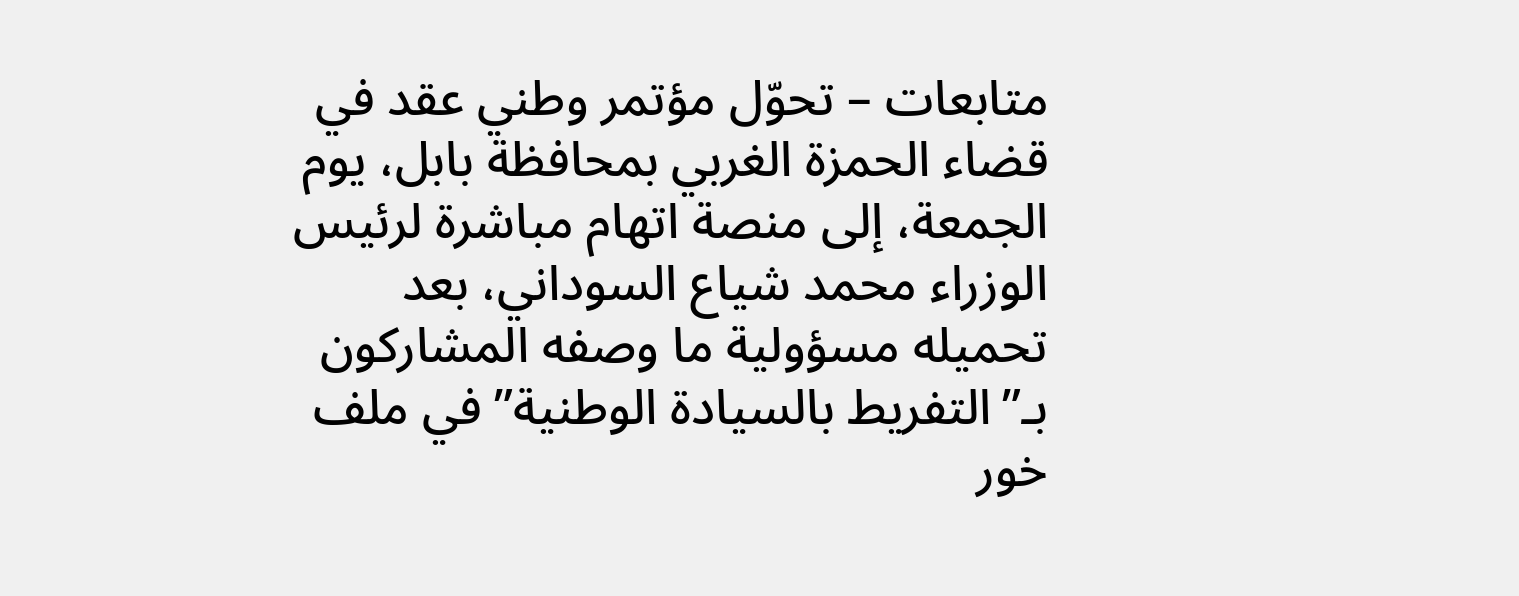متابعات – تحوّل مؤتمر وطني عقد في قضاء الحمزة الغربي بمحافظة بابل، يوم الجمعة، إلى منصة اتهام مباشرة لرئيس الوزراء محمد شياع السوداني، بعد تحميله مسؤولية ما وصفه المشاركون بـ”التفريط بالسيادة الوطنية” في ملف خور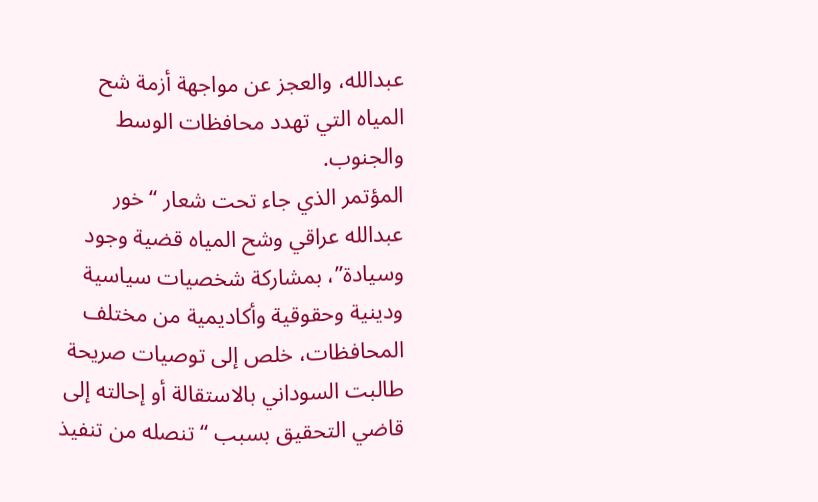عبدالله، والعجز عن مواجهة أزمة شح المياه التي تهدد محافظات الوسط والجنوب.
المؤتمر الذي جاء تحت شعار “خور عبدالله عراقي وشح المياه قضية وجود وسيادة”، بمشاركة شخصيات سياسية ودينية وحقوقية وأكاديمية من مختلف المحافظات، خلص إلى توصيات صريحة طالبت السوداني بالاستقالة أو إحالته إلى قاضي التحقيق بسبب “تنصله من تنفيذ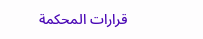قرارات المحكمة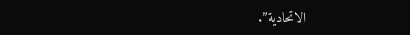الاتحادية”.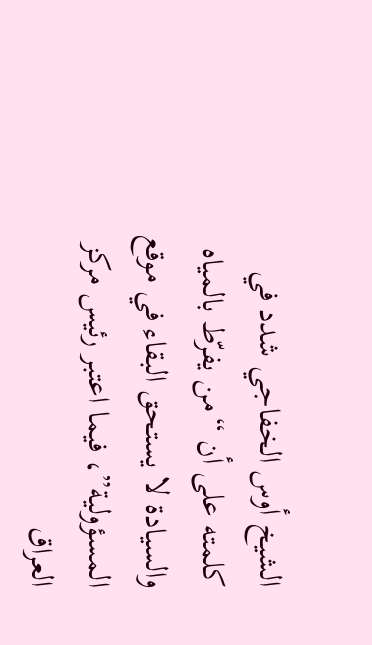الشيخ أوس الخفاجي شدد في كلمته على أن “من يفرّط بالمياه والسيادة لا يستحق البقاء في موقع المسؤولية”، فيما اعتبر رئيس مركز العراق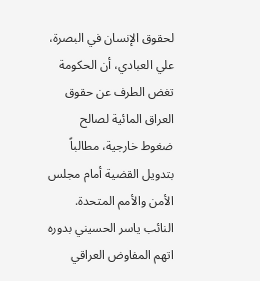لحقوق الإنسان في البصرة، علي العبادي، أن الحكومة تغض الطرف عن حقوق العراق المائية لصالح ضغوط خارجية، مطالباً بتدويل القضية أمام مجلس الأمن والأمم المتحدة.
النائب ياسر الحسيني بدوره اتهم المفاوض العراقي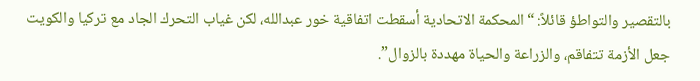بالتقصير والتواطؤ قائلاً: “المحكمة الاتحادية أسقطت اتفاقية خور عبدالله، لكن غياب التحرك الجاد مع تركيا والكويت جعل الأزمة تتفاقم، والزراعة والحياة مهددة بالزوال”.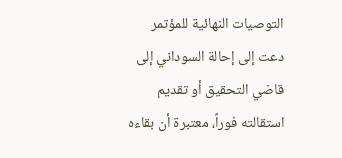التوصيات النهائية للمؤتمر دعت إلى إحالة السوداني إلى قاضي التحقيق أو تقديم استقالته فوراً، معتبرة أن بقاءه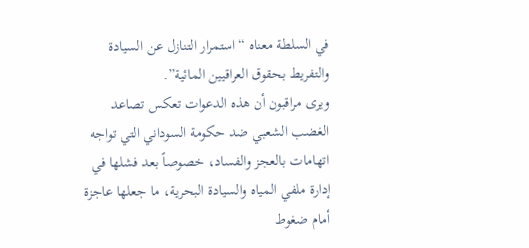في السلطة معناه “استمرار التنازل عن السيادة والتفريط بحقوق العراقيين المائية”.
ويرى مراقبون أن هذه الدعوات تعكس تصاعد الغضب الشعبي ضد حكومة السوداني التي تواجه اتهامات بالعجز والفساد، خصوصاً بعد فشلها في إدارة ملفي المياه والسيادة البحرية، ما جعلها عاجزة أمام ضغوط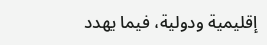إقليمية ودولية، فيما يهدد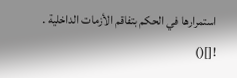استمرارها في الحكم بتفاقم الأزمات الداخلية .
![]()